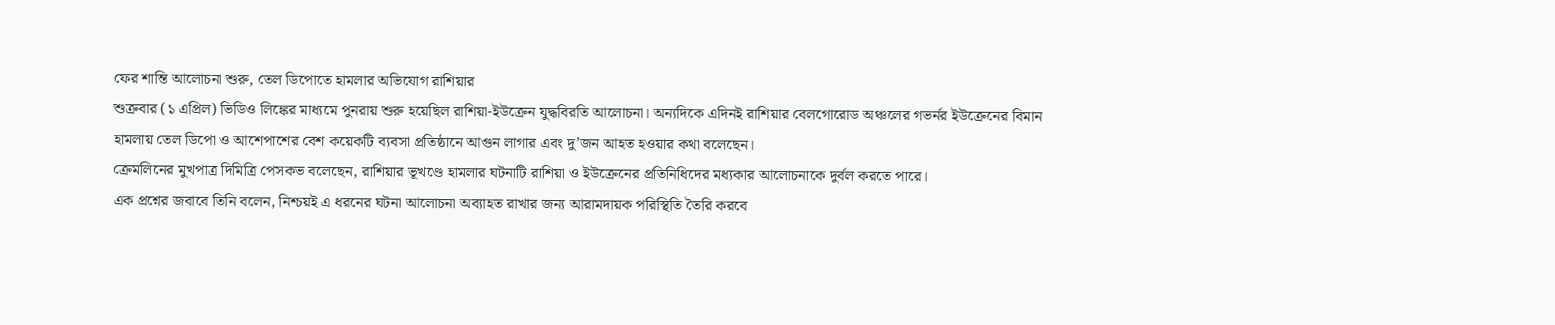ফের শান্তি আলোচনা শুরু, তেল ডিপোতে হামলার অভিযোগ রাশিয়ার
শুক্রবার (১ এপ্রিল) ভিডিও লিঙ্কের মাধ্যমে পুনরায় শুরু হয়েছিল রাশিয়া-ইউক্রেন যুদ্ধবিরতি আলোচনা। অন্যদিকে এদিনই রাশিয়ার বেলগোরোড অঞ্চলের গভর্নর ইউক্রেনের বিমান হামলায় তেল ডিপো ও আশেপাশের বেশ কয়েকটি ব্যবসা প্রতিষ্ঠানে আগুন লাগার এবং দু’জন আহত হওয়ার কথা বলেছেন।
ক্রেমলিনের মুখপাত্র দিমিত্রি পেসকভ বলেছেন, রাশিয়ার ভূখণ্ডে হামলার ঘটনাটি রাশিয়া ও ইউক্রেনের প্রতিনিধিদের মধ্যকার আলোচনাকে দুর্বল করতে পারে।
এক প্রশ্নের জবাবে তিনি বলেন, নিশ্চয়ই এ ধরনের ঘটনা আলোচনা অব্যাহত রাখার জন্য আরামদায়ক পরিস্থিতি তৈরি করবে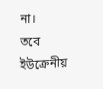না।
তবে ইউক্রেনীয়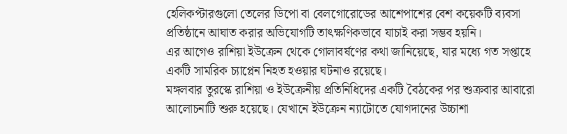হেলিকপ্টারগুলো তেলের ডিপো বা বেলগোরোডের আশেপাশের বেশ কয়েকটি ব্যবসা প্রতিষ্ঠানে আঘাত করার অভিযোগটি তাৎক্ষণিকভাবে যাচাই করা সম্ভব হয়নি।
এর আগেও রাশিয়া ইউক্রেন থেকে গোলাবর্ষণের কথা জানিয়েছে, যার মধ্যে গত সপ্তাহে একটি সামরিক চ্যাপ্লেন নিহত হওয়ার ঘটনাও রয়েছে।
মঙ্গলবার তুরস্কে রাশিয়া ও ইউক্রেনীয় প্রতিনিধিদের একটি বৈঠকের পর শুক্রবার আবারো আলোচনাটি শুরু হয়েছে। যেখানে ইউক্রেন ন্যাটোতে যোগদানের উচ্চাশা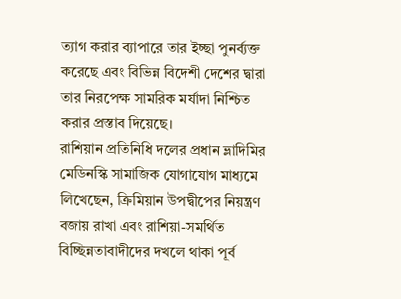ত্যাগ করার ব্যাপারে তার ইচ্ছা পুনর্ব্যক্ত করেছে এবং বিভিন্ন বিদেশী দেশের দ্বারা তার নিরপেক্ষ সামরিক মর্যাদা নিশ্চিত করার প্রস্তাব দিয়েছে।
রাশিয়ান প্রতিনিধি দলের প্রধান ভ্লাদিমির মেডিনস্কি সামাজিক যোগাযোগ মাধ্যমে লিখেছেন, ক্রিমিয়ান উপদ্বীপের নিয়ন্ত্রণ বজায় রাখা এবং রাশিয়া-সমর্থিত বিচ্ছিন্নতাবাদীদের দখলে থাকা পূর্ব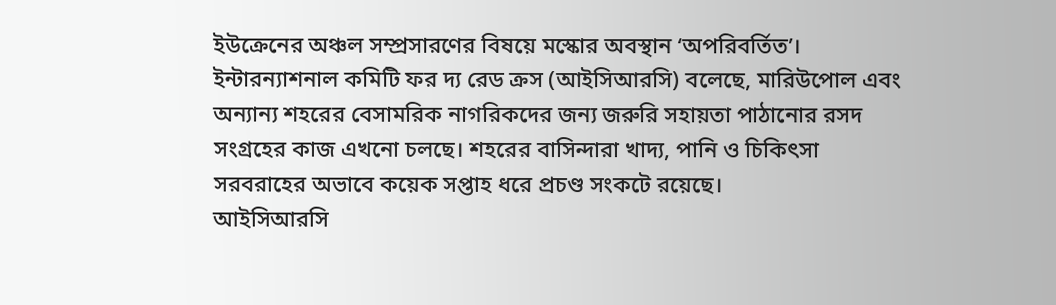ইউক্রেনের অঞ্চল সম্প্রসারণের বিষয়ে মস্কোর অবস্থান ‘অপরিবর্তিত’।
ইন্টারন্যাশনাল কমিটি ফর দ্য রেড ক্রস (আইসিআরসি) বলেছে, মারিউপোল এবং অন্যান্য শহরের বেসামরিক নাগরিকদের জন্য জরুরি সহায়তা পাঠানোর রসদ সংগ্রহের কাজ এখনো চলছে। শহরের বাসিন্দারা খাদ্য, পানি ও চিকিৎসা সরবরাহের অভাবে কয়েক সপ্তাহ ধরে প্রচণ্ড সংকটে রয়েছে।
আইসিআরসি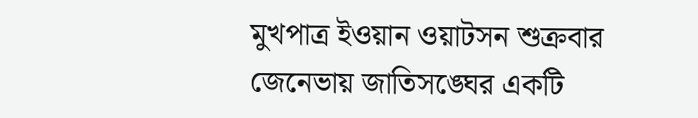মুখপাত্র ইওয়ান ওয়াটসন শুক্রবার জেনেভায় জাতিসঙ্ঘের একটি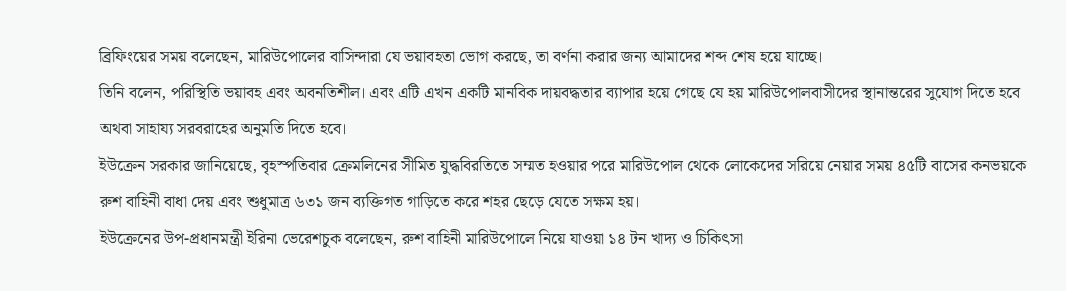ব্রিফিংয়ের সময় বলেছেন, মারিউপোলের বাসিন্দারা যে ভয়াবহতা ভোগ করছে, তা বর্ণনা করার জন্য আমাদের শব্দ শেষ হয়ে যাচ্ছে।
তিনি বলেন, পরিস্থিতি ভয়াবহ এবং অবনতিশীল। এবং এটি এখন একটি মানবিক দায়বদ্ধতার ব্যাপার হয়ে গেছে যে হয় মারিউপোলবাসীদের স্থানান্তরের সুযোগ দিতে হবে অথবা সাহায্য সরবরাহের অনুমতি দিতে হবে।
ইউক্রেন সরকার জানিয়েছে, বৃহস্পতিবার ক্রেমলিনের সীমিত যুদ্ধবিরতিতে সম্মত হওয়ার পরে মারিউপোল থেকে লোকেদের সরিয়ে নেয়ার সময় ৪৫টি বাসের কনভয়কে রুশ বাহিনী বাধা দেয় এবং শুধুমাত্র ৬৩১ জন ব্যক্তিগত গাড়িতে করে শহর ছেড়ে যেতে সক্ষম হয়।
ইউক্রেনের উপ-প্রধানমন্ত্রী ইরিনা ভেরেশচুক বলেছেন, রুশ বাহিনী মারিউপোলে নিয়ে যাওয়া ১৪ টন খাদ্য ও চিকিৎসা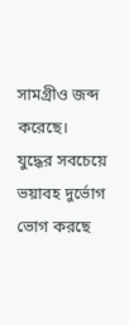সামগ্রীও জব্দ করেছে।
যুদ্ধের সবচেয়ে ভয়াবহ দুর্ভোগ ভোগ করছে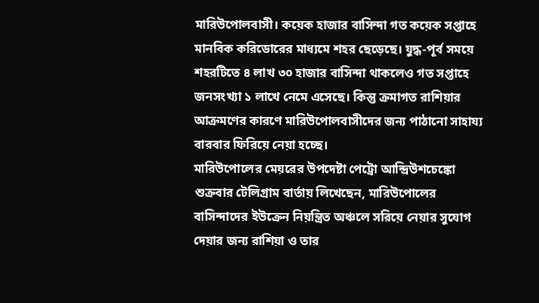মারিউপোলবাসী। কয়েক হাজার বাসিন্দা গত কয়েক সপ্তাহে মানবিক করিডোরের মাধ্যমে শহর ছেড়েছে। যুদ্ধ-পূর্ব সময়ে শহরটিতে ৪ লাখ ৩০ হাজার বাসিন্দা থাকলেও গত সপ্তাহে জনসংখ্যা ১ লাখে নেমে এসেছে। কিন্তু ক্রমাগত রাশিয়ার আক্রমণের কারণে মারিউপোলবাসীদের জন্য পাঠানো সাহায্য বারবার ফিরিয়ে নেয়া হচ্ছে।
মারিউপোলের মেয়রের উপদেষ্টা পেট্রো আন্দ্রিউশচেঙ্কো শুক্রবার টেলিগ্রাম বার্তায় লিখেছেন, মারিউপোলের বাসিন্দাদের ইউক্রেন নিয়ন্ত্রিত অঞ্চলে সরিয়ে নেয়ার সুযোগ দেয়ার জন্য রাশিয়া ও তার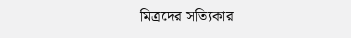মিত্রদের সত্যিকার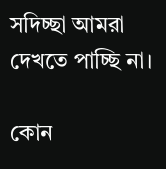সদিচ্ছা আমরা দেখতে পাচ্ছি না।

কোন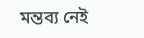মন্তব্য নেই